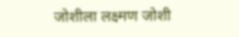जोशीला लक्ष्मण जोशी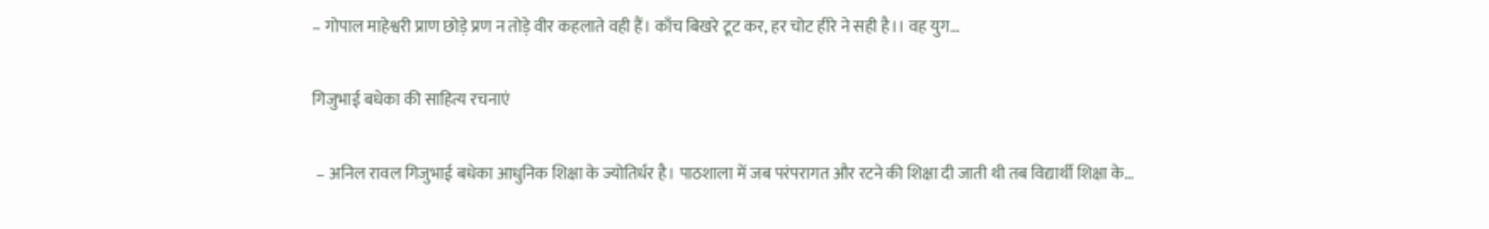– गोपाल माहेश्वरी प्राण छोड़े प्रण न तोड़े वीर कहलाते वही हैं। काँच बिखरे टूट कर, हर चोट हीरे ने सही है।। वह युग…

गिजुभाई बधेका की साहित्य रचनाएं

 – अनिल रावल गिजुभाई बधेका आधुनिक शिक्षा के ज्योतिर्धर है। पाठशाला में जब परंपरागत और रटने की शिक्षा दी जाती थी तब विद्यार्थी शिक्षा के…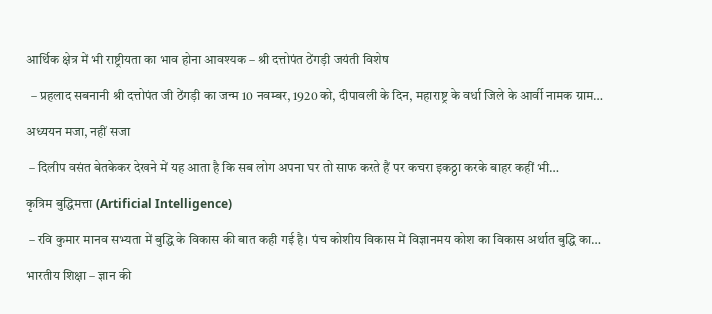आर्थिक क्षेत्र में भी राष्ट्रीयता का भाव होना आवश्यक – श्री दत्तोपंत ठेंगड़ी जयंती विशेष

  – प्रहलाद सबनानी श्री दत्तोपंत जी ठेंगड़ी का जन्म 10 नवम्बर, 1920 को, दीपावली के दिन, महाराष्ट्र के वर्धा जिले के आर्वी नामक ग्राम…

अध्ययन मजा, नहीं सजा

 – दिलीप वसंत बेतकेकर देखने में यह आता है कि सब लोग अपना घर तो साफ करते हैं पर कचरा इकठ्ठा करके बाहर कहीं भी…

कृत्रिम बुद्धिमत्ता (Artificial Intelligence)

 – रवि कुमार मानव सभ्यता में बुद्धि के विकास की बात कही गई है। पंच कोशीय विकास में विज्ञानमय कोश का विकास अर्थात बुद्धि का…

भारतीय शिक्षा – ज्ञान की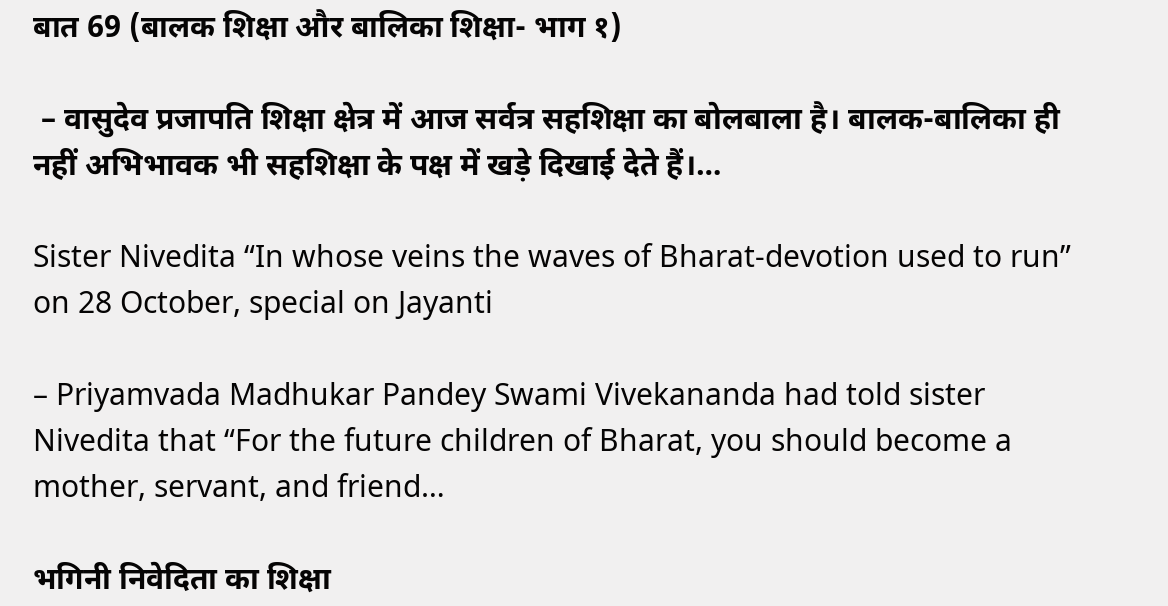बात 69 (बालक शिक्षा और बालिका शिक्षा- भाग १)

 – वासुदेव प्रजापति शिक्षा क्षेत्र में आज सर्वत्र सहशिक्षा का बोलबाला है। बालक-बालिका ही नहीं अभिभावक भी सहशिक्षा के पक्ष में खड़े दिखाई देते हैं।…

Sister Nivedita “In whose veins the waves of Bharat-devotion used to run” on 28 October, special on Jayanti

– Priyamvada Madhukar Pandey Swami Vivekananda had told sister Nivedita that “For the future children of Bharat, you should become a mother, servant, and friend…

भगिनी निवेदिता का शिक्षा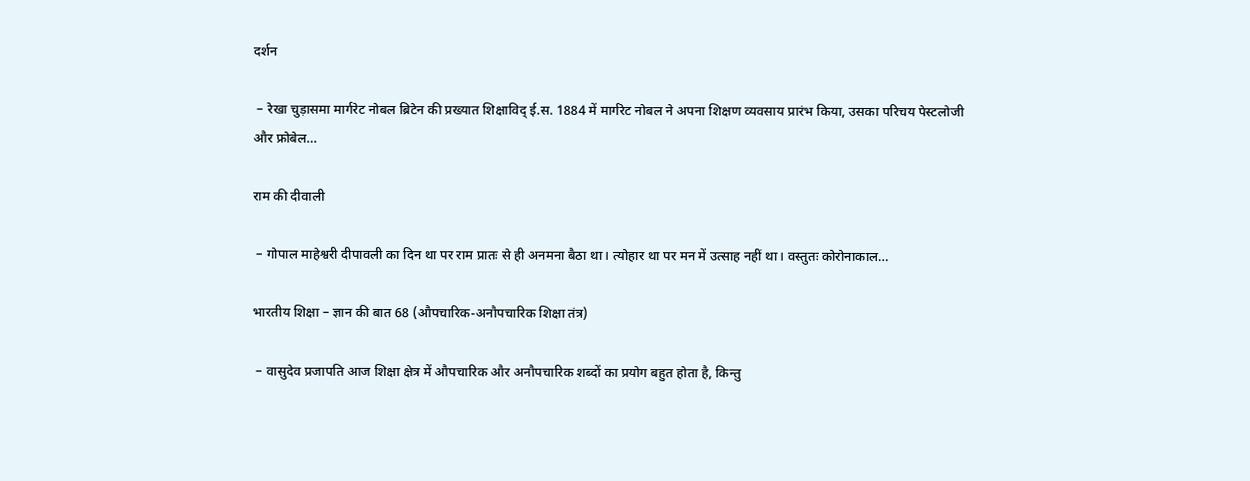दर्शन

 – रेखा चुड़ासमा मार्गरेट नोबल ब्रिटेन की प्रख्यात शिक्षाविद् ई.स. 1884 में मार्गरेट नोबल ने अपना शिक्षण व्यवसाय प्रारंभ किया, उसका परिचय पेस्टलोजी और फ्रोबेल…

राम की दीवाली

 – गोपाल माहेश्वरी दीपावली का दिन था पर राम प्रातः से ही अनमना बैठा था। त्योहार था पर मन में उत्साह नहीं था। वस्तुतः कोरोनाकाल…

भारतीय शिक्षा – ज्ञान की बात 68 (औपचारिक-अनौपचारिक शिक्षा तंत्र)

 – वासुदेव प्रजापति आज शिक्षा क्षेत्र में औपचारिक और अनौपचारिक शब्दों का प्रयोग बहुत होता है, किन्तु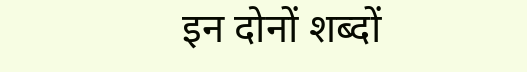इन दोनों शब्दों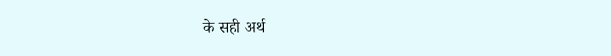के सही अर्थ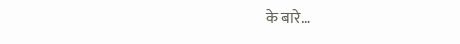के बारे…